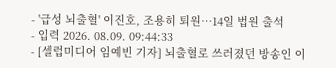- '급성 뇌출혈' 이진호, 조용히 퇴원…14일 법원 출석
- 입력 2026. 08.09. 09:44:33
- [셀럽미디어 임예빈 기자] 뇌출혈로 쓰러졌던 방송인 이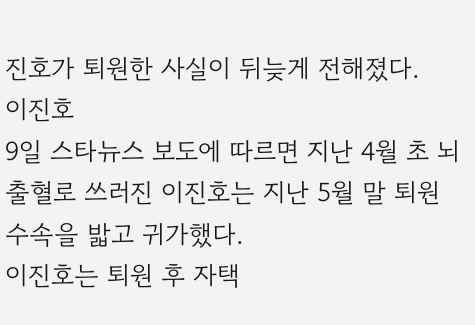진호가 퇴원한 사실이 뒤늦게 전해졌다.
이진호
9일 스타뉴스 보도에 따르면 지난 4월 초 뇌출혈로 쓰러진 이진호는 지난 5월 말 퇴원 수속을 밟고 귀가했다.
이진호는 퇴원 후 자택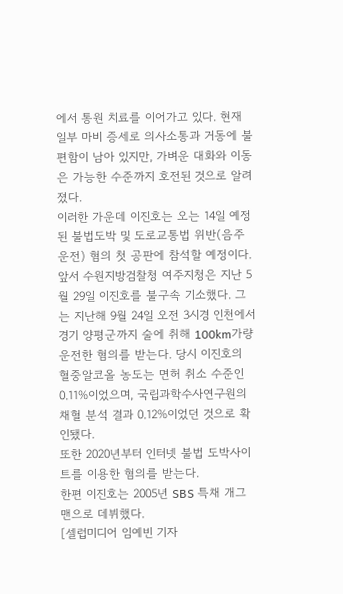에서 통원 치료를 이어가고 있다. 현재 일부 마비 증세로 의사소통과 거동에 불편함이 남아 있지만, 가벼운 대화와 이동은 가능한 수준까지 호전된 것으로 알려졌다.
이러한 가운데 이진호는 오는 14일 예정된 불법도박 및 도로교통법 위반(음주 운전) 혐의 첫 공판에 참석할 예정이다.
앞서 수원지방검찰청 여주지청은 지난 5월 29일 이진호를 불구속 기소했다. 그는 지난해 9월 24일 오전 3시경 인천에서 경기 양평군까지 술에 취해 100km가량 운전한 혐의를 받는다. 당시 이진호의 혈중알코올 농도는 면허 취소 수준인 0.11%이었으며, 국립과학수사연구원의 채혈 분석 결과 0.12%이었던 것으로 확인됐다.
또한 2020년부터 인터넷 불법 도박사이트를 이용한 혐의를 받는다.
한편 이진호는 2005년 SBS 특채 개그맨으로 데뷔했다.
[셀럽미디어 임예빈 기자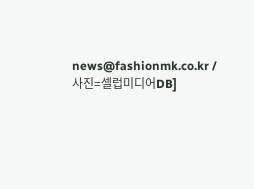news@fashionmk.co.kr / 사진=셀럽미디어DB]